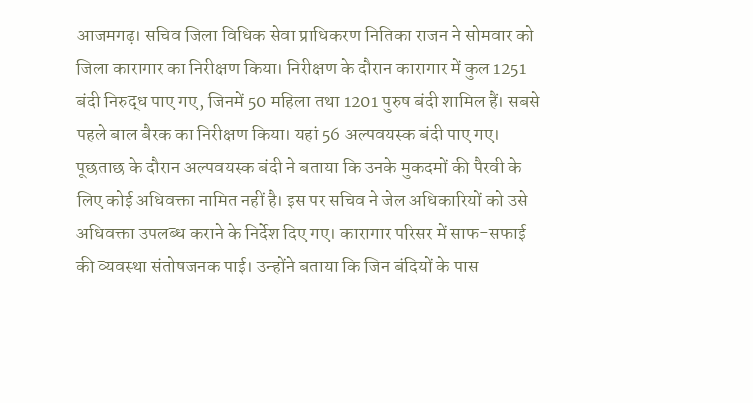आजमगढ़। सचिव जिला विधिक सेवा प्राधिकरण नितिका राजन ने सोमवार को जिला कारागार का निरीक्षण किया। निरीक्षण के दौरान कारागार में कुल 1251 बंदी निरुद्ध पाए गए, जिनमें 50 महिला तथा 1201 पुरुष बंदी शामिल हैं। सबसे पहले बाल बैरक का निरीक्षण किया। यहां 56 अल्पवयस्क बंदी पाए गए। पूछताछ के दौरान अल्पवयस्क बंदी ने बताया कि उनके मुकदमों की पैरवी के लिए कोई अधिवक्ता नामित नहीं है। इस पर सचिव ने जेल अधिकारियों को उसे अधिवक्ता उपलब्ध कराने के निर्देश दिए गए। कारागार परिसर में साफ-सफाई की व्यवस्था संतोषजनक पाई। उन्होंने बताया कि जिन बंदियों के पास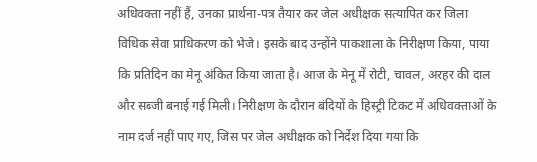अधिवक्ता नहीं हैं, उनका प्रार्थना-पत्र तैयार कर जेल अधीक्षक सत्यापित कर जिला विधिक सेवा प्राधिकरण को भेजे। इसके बाद उन्होंने पाकशाला के निरीक्षण किया, पाया कि प्रतिदिन का मेनू अंकित किया जाता है। आज के मेनू में रोटी, चावल, अरहर की दाल और सब्जी बनाई गई मिली। निरीक्षण के दौरान बंदियों के हिस्ट्री टिकट में अधिवक्ताओं के नाम दर्ज नहीं पाए गए, जिस पर जेल अधीक्षक को निर्देश दिया गया कि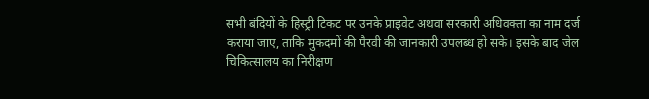सभी बंदियों के हिस्ट्री टिकट पर उनके प्राइवेट अथवा सरकारी अधिवक्ता का नाम दर्ज कराया जाए, ताकि मुकदमों की पैरवी की जानकारी उपलब्ध हो सके। इसके बाद जेल चिकित्सालय का निरीक्षण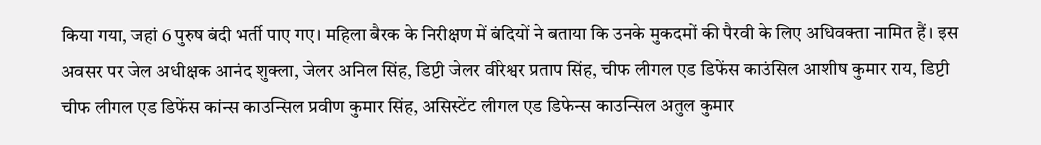किया गया, जहां 6 पुरुष बंदी भर्ती पाए गए। महिला बैरक के निरीक्षण में बंदियों ने बताया कि उनके मुकदमों की पैरवी के लिए अधिवक्ता नामित हैं। इस अवसर पर जेल अधीक्षक आनंद शुक्ला, जेलर अनिल सिंह, डिप्टी जेलर वीरेश्वर प्रताप सिंह, चीफ लीगल एड डिफेंस काउंसिल आशीष कुमार राय, डिप्टी चीफ लीगल एड डिफेंस कांन्स काउन्सिल प्रवीण कुमार सिंह, असिस्टेंट लीगल एड डिफेन्स काउन्सिल अतुल कुमार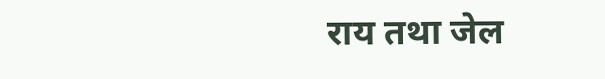राय तथा जेल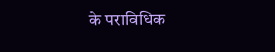के पराविधिक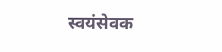स्वयंसेवक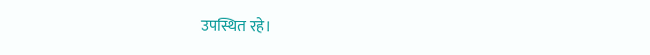उपस्थित रहे।